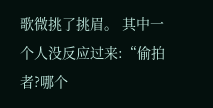歌微挑了挑眉。 其中一个人没反应过来:“偷拍者?哪个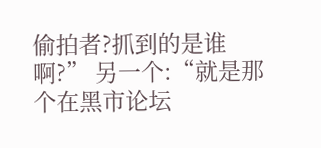偷拍者?抓到的是谁啊?” 另一个:“就是那个在黑市论坛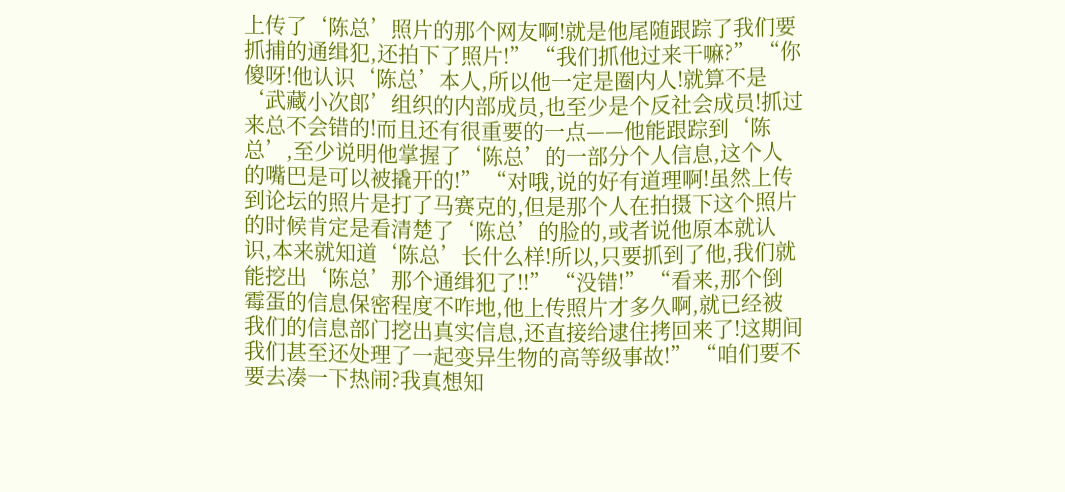上传了‘陈总’照片的那个网友啊!就是他尾随跟踪了我们要抓捕的通缉犯,还拍下了照片!” “我们抓他过来干嘛?” “你傻呀!他认识‘陈总’本人,所以他一定是圈内人!就算不是‘武藏小次郎’组织的内部成员,也至少是个反社会成员!抓过来总不会错的!而且还有很重要的一点——他能跟踪到‘陈总’,至少说明他掌握了‘陈总’的一部分个人信息,这个人的嘴巴是可以被撬开的!” “对哦,说的好有道理啊!虽然上传到论坛的照片是打了马赛克的,但是那个人在拍摄下这个照片的时候肯定是看清楚了‘陈总’的脸的,或者说他原本就认识,本来就知道‘陈总’长什么样!所以,只要抓到了他,我们就能挖出‘陈总’那个通缉犯了!!” “没错!” “看来,那个倒霉蛋的信息保密程度不咋地,他上传照片才多久啊,就已经被我们的信息部门挖出真实信息,还直接给逮住拷回来了!这期间我们甚至还处理了一起变异生物的高等级事故!” “咱们要不要去凑一下热闹?我真想知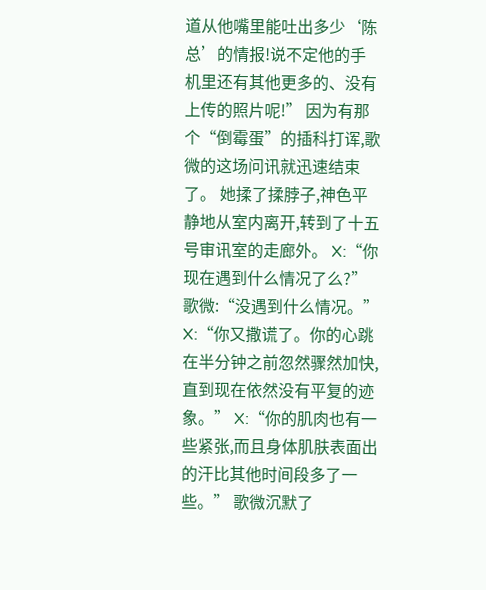道从他嘴里能吐出多少‘陈总’的情报!说不定他的手机里还有其他更多的、没有上传的照片呢!” 因为有那个“倒霉蛋”的插科打诨,歌微的这场问讯就迅速结束了。 她揉了揉脖子,神色平静地从室内离开,转到了十五号审讯室的走廊外。 X:“你现在遇到什么情况了么?” 歌微:“没遇到什么情况。” X:“你又撒谎了。你的心跳在半分钟之前忽然骤然加快,直到现在依然没有平复的迹象。” X:“你的肌肉也有一些紧张,而且身体肌肤表面出的汗比其他时间段多了一些。” 歌微沉默了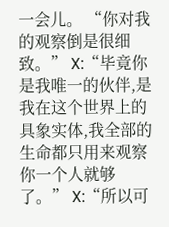一会儿。 “你对我的观察倒是很细致。” X:“毕竟你是我唯一的伙伴,是我在这个世界上的具象实体,我全部的生命都只用来观察你一个人就够了。” X:“所以可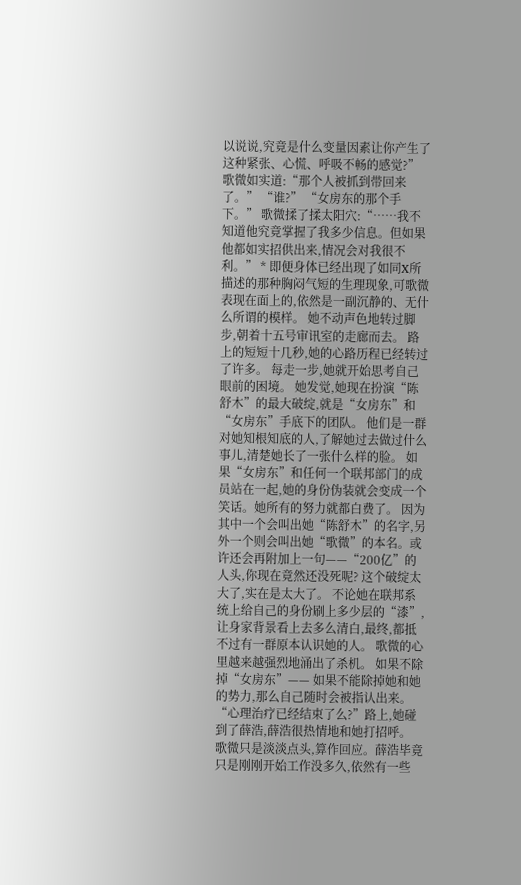以说说,究竟是什么变量因素让你产生了这种紧张、心慌、呼吸不畅的感觉?” 歌微如实道:“那个人被抓到带回来了。” “谁?” “女房东的那个手下。” 歌微揉了揉太阳穴:“……我不知道他究竟掌握了我多少信息。但如果他都如实招供出来,情况会对我很不利。” * 即便身体已经出现了如同X所描述的那种胸闷气短的生理现象,可歌微表现在面上的,依然是一副沉静的、无什么所谓的模样。 她不动声色地转过脚步,朝着十五号审讯室的走廊而去。 路上的短短十几秒,她的心路历程已经转过了许多。 每走一步,她就开始思考自己眼前的困境。 她发觉,她现在扮演“陈舒木”的最大破绽,就是“女房东”和“女房东”手底下的团队。 他们是一群对她知根知底的人,了解她过去做过什么事儿,清楚她长了一张什么样的脸。 如果“女房东”和任何一个联邦部门的成员站在一起,她的身份伪装就会变成一个笑话。她所有的努力就都白费了。 因为其中一个会叫出她“陈舒木”的名字,另外一个则会叫出她“歌微”的本名。或许还会再附加上一句——“200亿”的人头,你现在竟然还没死呢? 这个破绽太大了,实在是太大了。 不论她在联邦系统上给自己的身份刷上多少层的“漆”,让身家背景看上去多么清白,最终,都抵不过有一群原本认识她的人。 歌微的心里越来越强烈地涌出了杀机。 如果不除掉“女房东”—— 如果不能除掉她和她的势力,那么自己随时会被指认出来。 “心理治疗已经结束了么?”路上,她碰到了薛浩,薛浩很热情地和她打招呼。 歌微只是淡淡点头,算作回应。薛浩毕竟只是刚刚开始工作没多久,依然有一些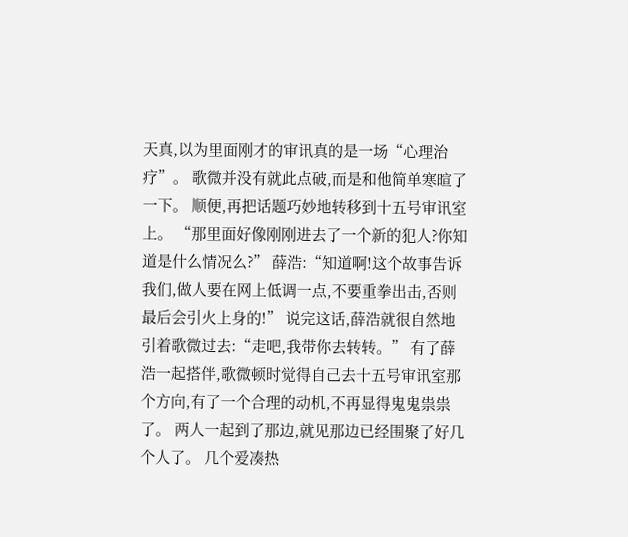天真,以为里面刚才的审讯真的是一场“心理治疗”。 歌微并没有就此点破,而是和他简单寒暄了一下。 顺便,再把话题巧妙地转移到十五号审讯室上。 “那里面好像刚刚进去了一个新的犯人?你知道是什么情况么?” 薛浩:“知道啊!这个故事告诉我们,做人要在网上低调一点,不要重拳出击,否则最后会引火上身的!” 说完这话,薛浩就很自然地引着歌微过去:“走吧,我带你去转转。” 有了薛浩一起搭伴,歌微顿时觉得自己去十五号审讯室那个方向,有了一个合理的动机,不再显得鬼鬼祟祟了。 两人一起到了那边,就见那边已经围聚了好几个人了。 几个爱凑热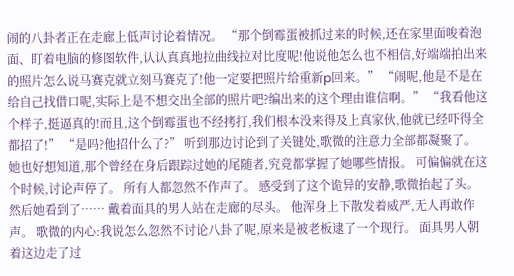闹的八卦者正在走廊上低声讨论着情况。 “那个倒霉蛋被抓过来的时候,还在家里面唆着泡面、盯着电脑的修图软件,认认真真地拉曲线拉对比度呢!他说他怎么也不相信,好端端拍出来的照片怎么说马赛克就立刻马赛克了!他一定要把照片给重新p回来。” “闹呢,他是不是在给自己找借口呢,实际上是不想交出全部的照片吧?编出来的这个理由谁信啊。” “我看他这个样子,挺逼真的!而且,这个倒霉蛋也不经拷打,我们根本没来得及上真家伙,他就已经吓得全都招了!” “是吗?他招什么了?” 听到那边讨论到了关键处,歌微的注意力全部都凝聚了。 她也好想知道,那个曾经在身后跟踪过她的尾随者,究竟都掌握了她哪些情报。 可偏偏就在这个时候,讨论声停了。 所有人都忽然不作声了。 感受到了这个诡异的安静,歌微抬起了头。 然后她看到了…… 戴着面具的男人站在走廊的尽头。 他浑身上下散发着威严,无人再敢作声。 歌微的内心:我说怎么忽然不讨论八卦了呢,原来是被老板逮了一个现行。 面具男人朝着这边走了过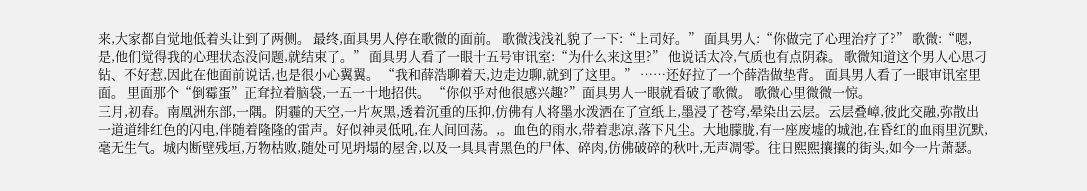来,大家都自觉地低着头让到了两侧。 最终,面具男人停在歌微的面前。 歌微浅浅礼貌了一下:“上司好。” 面具男人:“你做完了心理治疗了?” 歌微:“嗯,是,他们觉得我的心理状态没问题,就结束了。” 面具男人看了一眼十五号审讯室:“为什么来这里?” 他说话太冷,气质也有点阴森。 歌微知道这个男人心思刁钻、不好惹,因此在他面前说话,也是很小心翼翼。 “我和薛浩聊着天,边走边聊,就到了这里。” ……还好拉了一个薛浩做垫背。 面具男人看了一眼审讯室里面。 里面那个“倒霉蛋”正耷拉着脑袋,一五一十地招供。 “你似乎对他很感兴趣?”面具男人一眼就看破了歌微。 歌微心里微微一惊。
三月,初春。南凰洲东部,一隅。阴霾的天空,一片灰黑,透着沉重的压抑,仿佛有人将墨水泼洒在了宣纸上,墨浸了苍穹,晕染出云层。云层叠嶂,彼此交融,弥散出一道道绯红色的闪电,伴随着隆隆的雷声。好似神灵低吼,在人间回荡。,。血色的雨水,带着悲凉,落下凡尘。大地朦胧,有一座废墟的城池,在昏红的血雨里沉默,毫无生气。城内断壁残垣,万物枯败,随处可见坍塌的屋舍,以及一具具青黑色的尸体、碎肉,仿佛破碎的秋叶,无声凋零。往日熙熙攘攘的街头,如今一片萧瑟。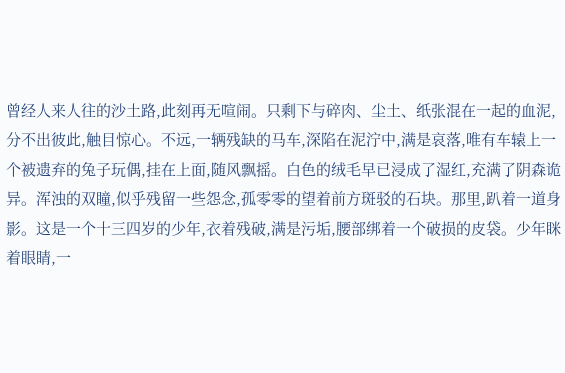曾经人来人往的沙土路,此刻再无喧闹。只剩下与碎肉、尘土、纸张混在一起的血泥,分不出彼此,触目惊心。不远,一辆残缺的马车,深陷在泥泞中,满是哀落,唯有车辕上一个被遗弃的兔子玩偶,挂在上面,随风飘摇。白色的绒毛早已浸成了湿红,充满了阴森诡异。浑浊的双瞳,似乎残留一些怨念,孤零零的望着前方斑驳的石块。那里,趴着一道身影。这是一个十三四岁的少年,衣着残破,满是污垢,腰部绑着一个破损的皮袋。少年眯着眼睛,一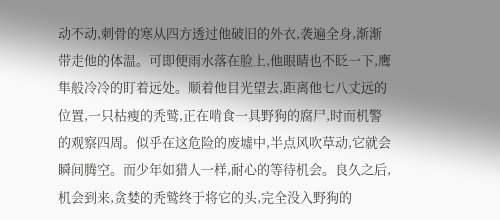动不动,刺骨的寒从四方透过他破旧的外衣,袭遍全身,渐渐带走他的体温。可即便雨水落在脸上,他眼睛也不眨一下,鹰隼般冷冷的盯着远处。顺着他目光望去,距离他七八丈远的位置,一只枯瘦的秃鹫,正在啃食一具野狗的腐尸,时而机警的观察四周。似乎在这危险的废墟中,半点风吹草动,它就会瞬间腾空。而少年如猎人一样,耐心的等待机会。良久之后,机会到来,贪婪的秃鹫终于将它的头,完全没入野狗的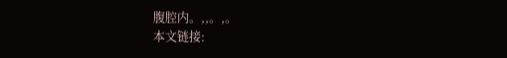腹腔内。,,。,。
本文链接: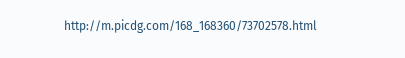http://m.picdg.com/168_168360/73702578.html